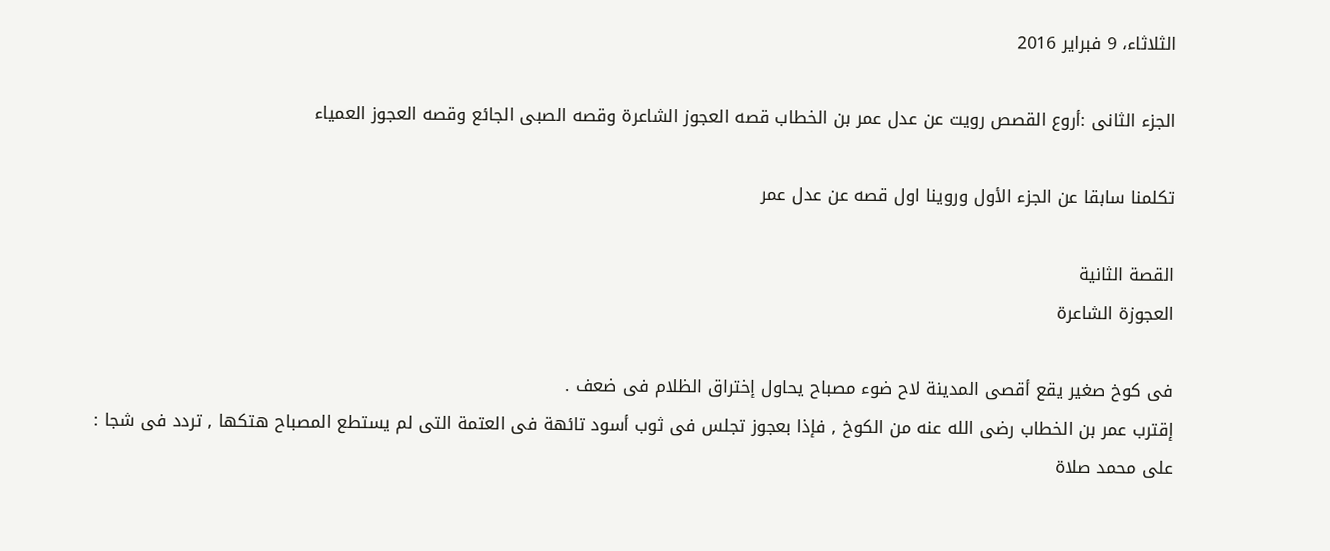الثلاثاء، 9 فبراير 2016

الجزء الثانى :أروع القصص رويت عن عدل عمر بن الخطاب قصه العجوز الشاعرة وقصه الصبى الجائع وقصه العجوز العمياء

تكلمنا سابقا عن الجزء الأول وروينا اول قصه عن عدل عمر

القصة الثانية
العجوزة الشاعرة

فى كوخ صغير يقع أقصى المدينة لاح ضوء مصباح يحاول إختراق الظلام فى ضعف .
إقترب عمر بن الخطاب رضى الله عنه من الكوخ , فإذا بعجوز تجلس فى ثوب أسود تائهة فى العتمة التى لم يستطع المصباح هتكها , تردد فى شجا :
على محمد صلاة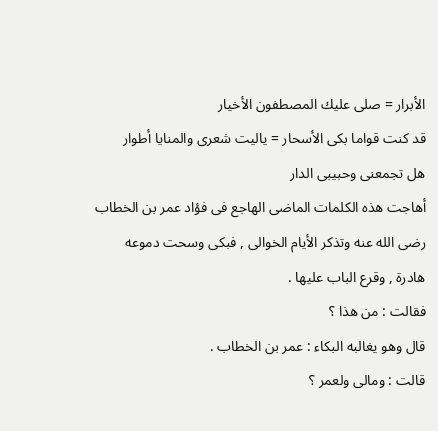الأبرار = صلى عليك المصطفون الأخيار
قد كنت قواما بكى الأسحار = ياليت شعرى والمنايا أطوار
هل تجمعنى وحبيبى الدار
أهاجت هذه الكلمات الماضى الهاجع فى فؤاد عمر بن الخطاب رضى الله عنه وتذكر الأيام الخوالى , فبكى وسحت دموعه هادرة , وقرع الباب عليها .
فقالت : من هذا ؟
قال وهو يغالبه البكاء : عمر بن الخطاب .
قالت : ومالى ولعمر ؟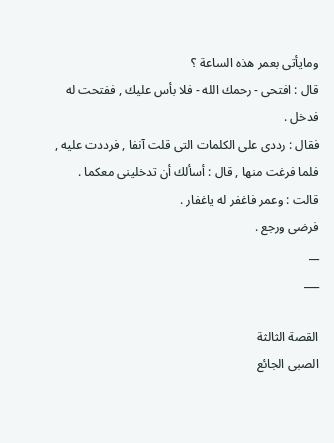ومايأتى بعمر هذه الساعة ؟
قال : افتحى - رحمك الله - فلا بأس عليك , ففتحت له فدخل .
فقال : رددى على الكلمات التى قلت آنفا , فرددت عليه , فلما فرغت منها , قال : أسألك أن تدخلينى معكما .
قالت : وعمر فاغفر له ياغفار .
فرضى ورجع .
__
___

القصة الثالثة
الصبى الجائع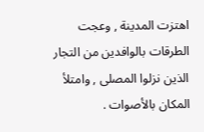اهتزت المدينة , وعجت الطرقات بالوافدين من التجار الذين نزلوا المصلى , وامتلأ المكان بالأصوات .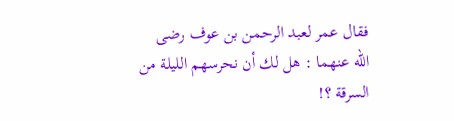فقال عمر لعبد الرحمن بن عوف رضى الله عنهما : هل لك أن نحرسهم الليلة من السرقة ؟!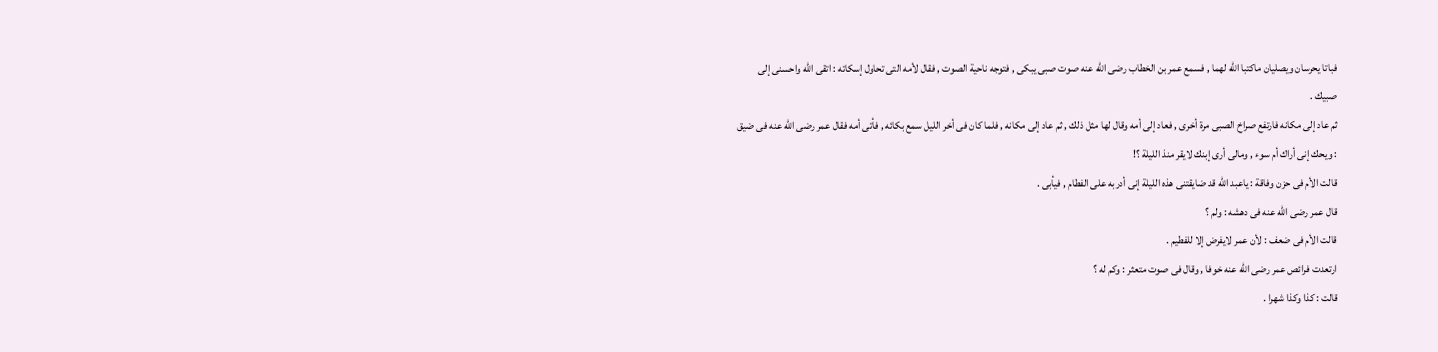فباتا يحرسان ويصليان ماكتبا الله لهما , فسمع عمر بن الخطاب رضى الله عنه صوت صبى يبكى , فتوجه ناحية الصوت , فقال لأمه التى تحاول إسكاته : اتقى الله واحسنى إلى صبيك .
ثم عاد إلى مكانه فارتفع صراخ الصبى مرة أخرى , فعاد إلى أمه وقال لها مثل ذلك , ثم عاد إلى مكانه , فلما كان فى أخر الليل سمع بكائه , فأتى أمه فقال عمر رضى الله عنه فى ضيق : ويحك إنى أراك أم سوء , ومالى أرى إبنك لايقر منذ الليلة ؟!
قالت الأم فى حزن وفاقة : ياعبد الله قد ضايقتنى هذه الليلة إنى أدربه على الفطام , فيأبى .
قال عمر رضى الله عنه فى دهشه : ولم ؟
قالت الأم فى ضعف : لأن عمر لايفرض إلا للفطيم .
ارتعدت فرائص عمر رضى الله عنه خوفا , وقال فى صوت متعثر : وكم له ؟
قالت : كذا وكذا شهرا .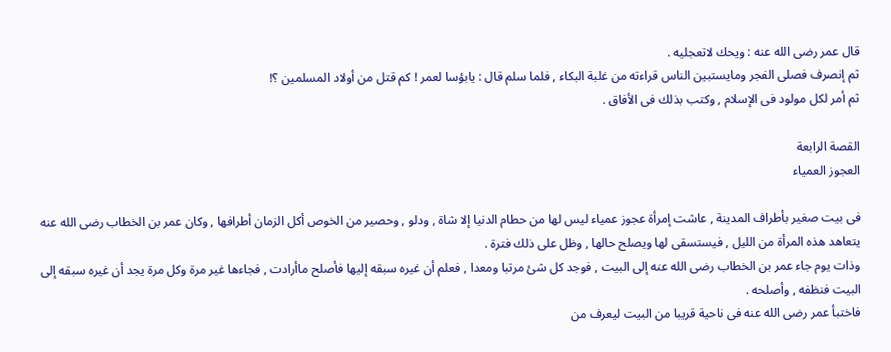قال عمر رضى الله عنه : ويحك لاتعجليه .
ثم إنصرف فصلى الفجر ومايستبين الناس قراءته من غلبة البكاء , فلما سلم قال : يابؤسا لعمر ! كم قتل من أولاد المسلمين ؟!
ثم أمر لكل مولود فى الإسلام , وكتب بذلك فى الأفاق .

القصة الرابعة
العجوز العمياء

فى بيت صغير بأطراف المدينة , عاشت إمرأة عجوز عمياء ليس لها من حطام الدنيا إلا شاة , ودلو , وحصير من الخوص أكل الزمان أطرافها , وكان عمر بن الخطاب رضى الله عنه يتعاهد هذه المرأة من الليل , فيستسقى لها ويصلح حالها , وظل على ذلك فترة .
وذات يوم جاء عمر بن الخطاب رضى الله عنه إلى البيت , فوجد كل شئ مرتبا ومعدا , فعلم أن غيره سبقه إليها فأصلح ماأرادت , فجاءها غير مرة وكل مرة يجد أن غيره سبقه إلى البيت فنظفه , وأصلحه .
فاختبأ عمر رضى الله عنه فى ناحية قريبا من البيت ليعرف من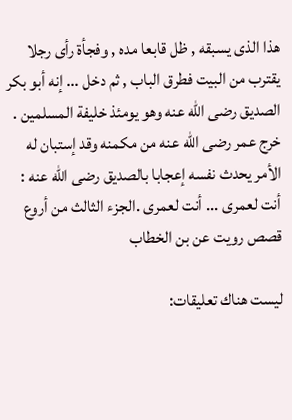هذا الذى يسبقه , ظل قابعا مده , وفجأة رأى رجلا يقترب من البيت فطرق الباب , ثم دخل ... إنه أبو بكر الصديق رضى الله عنه وهو يومئذ خليفة المسلمين .
خرج عمر رضى الله عنه من مكمنه وقد إستبان له الأمر يحدث نفسه إعجابا بالصديق رضى الله عنه : أنت لعمرى ... أنت لعمرى .الجزء الثالث من أروع قصص رويت عن بن الخطاب

ليست هناك تعليقات: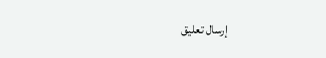إرسال تعليق